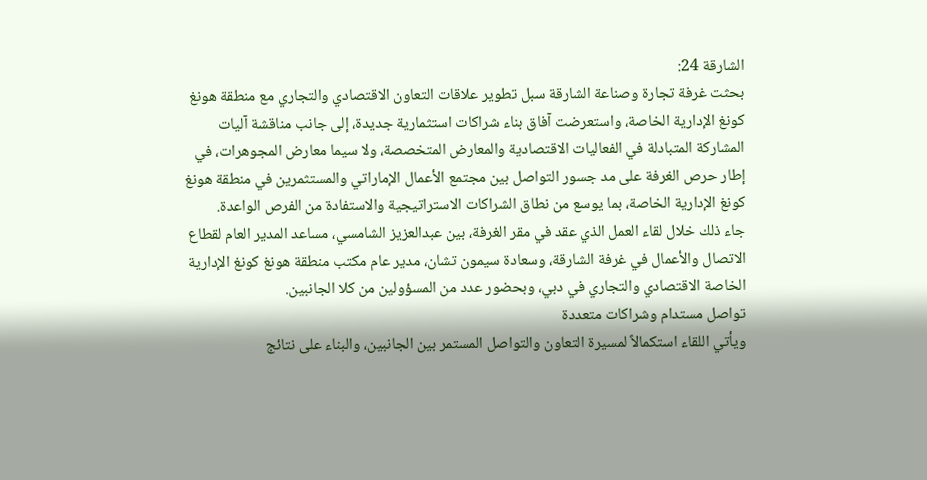الشارقة 24:
بحثت غرفة تجارة وصناعة الشارقة سبل تطوير علاقات التعاون الاقتصادي والتجاري مع منطقة هونغ كونغ الإدارية الخاصة، واستعرضت آفاق بناء شراكات استثمارية جديدة، إلى جانب مناقشة آليات المشاركة المتبادلة في الفعاليات الاقتصادية والمعارض المتخصصة، ولا سيما معارض المجوهرات، في إطار حرص الغرفة على مد جسور التواصل بين مجتمع الأعمال الإماراتي والمستثمرين في منطقة هونغ كونغ الإدارية الخاصة، بما يوسع من نطاق الشراكات الاستراتيجية والاستفادة من الفرص الواعدة.
جاء ذلك خلال لقاء العمل الذي عقد في مقر الغرفة، بين عبدالعزيز الشامسي، مساعد المدير العام لقطاع الاتصال والأعمال في غرفة الشارقة، وسعادة سيمون تشان، مدير عام مكتب منطقة هونغ كونغ الإدارية الخاصة الاقتصادي والتجاري في دبي، وبحضور عدد من المسؤولين من كلا الجانبين.
تواصل مستدام وشراكات متعددة
ويأتي اللقاء استكمالاً لمسيرة التعاون والتواصل المستمر بين الجانبين، والبناء على نتائج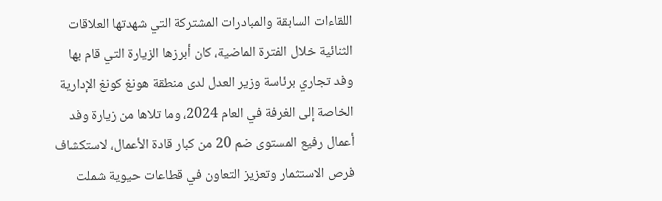اللقاءات السابقة والمبادرات المشتركة التي شهدتها العلاقات الثنائية خلال الفترة الماضية، كان أبرزها الزيارة التي قام بها وفد تجاري برئاسة وزير العدل لدى منطقة هونغ كونغ الإدارية الخاصة إلى الغرفة في العام 2024، وما تلاها من زيارة وفد أعمال رفيع المستوى ضم 20 من كبار قادة الأعمال، لاستكشاف فرص الاستثمار وتعزيز التعاون في قطاعات حيوية شملت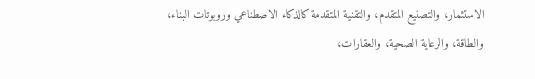الاستثمار، والتصنيع المتقدم، والتقنية المتقدمة كالذكاء الاصطناعي وروبوتات البناء، والطاقة، والرعاية الصحية، والعقارات،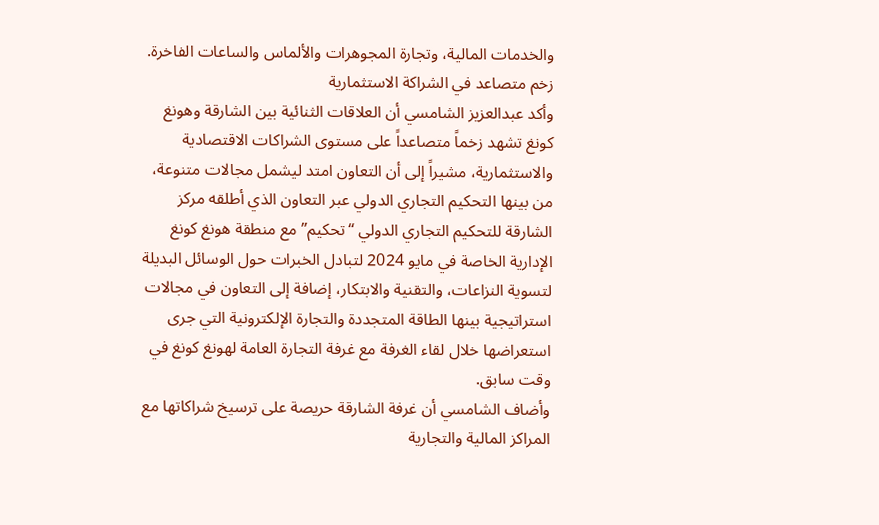والخدمات المالية، وتجارة المجوهرات والألماس والساعات الفاخرة.
زخم متصاعد في الشراكة الاستثمارية
وأكد عبدالعزيز الشامسي أن العلاقات الثنائية بين الشارقة وهونغ كونغ تشهد زخماً متصاعداً على مستوى الشراكات الاقتصادية والاستثمارية، مشيراً إلى أن التعاون امتد ليشمل مجالات متنوعة، من بينها التحكيم التجاري الدولي عبر التعاون الذي أطلقه مركز الشارقة للتحكيم التجاري الدولي “تحكيم” مع منطقة هونغ كونغ الإدارية الخاصة في مايو 2024 لتبادل الخبرات حول الوسائل البديلة لتسوية النزاعات، والتقنية والابتكار، إضافة إلى التعاون في مجالات استراتيجية بينها الطاقة المتجددة والتجارة الإلكترونية التي جرى استعراضها خلال لقاء الغرفة مع غرفة التجارة العامة لهونغ كونغ في وقت سابق.
وأضاف الشامسي أن غرفة الشارقة حريصة على ترسيخ شراكاتها مع المراكز المالية والتجارية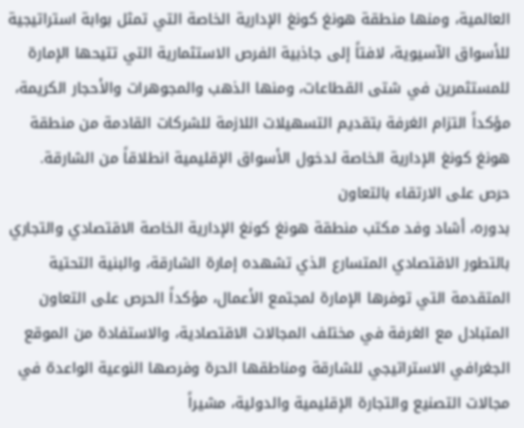العالمية، ومنها منطقة هونغ كونغ الإدارية الخاصة التي تمثل بوابة استراتيجية للأسواق الآسيوية، لافتاً إلى جاذبية الفرص الاستثمارية التي تتيحها الإمارة للمستثمرين في شتى القطاعات، ومنها الذهب والمجوهرات والأحجار الكريمة، مؤكداً التزام الغرفة بتقديم التسهيلات اللازمة للشركات القادمة من منطقة هونغ كونغ الإدارية الخاصة لدخول الأسواق الإقليمية انطلاقاً من الشارقة.
حرص على الارتقاء بالتعاون
بدوره، أشاد وفد مكتب منطقة هونغ كونغ الإدارية الخاصة الاقتصادي والتجاري بالتطور الاقتصادي المتسارع الذي تشهده إمارة الشارقة، والبنية التحتية المتقدمة التي توفرها الإمارة لمجتمع الأعمال، مؤكداً الحرص على التعاون المتبادل مع الغرفة في مختلف المجالات الاقتصادية، والاستفادة من الموقع الجغرافي الاستراتيجي للشارقة ومناطقها الحرة وفرصها النوعية الواعدة في مجالات التصنيع والتجارة الإقليمية والدولية، مشيراً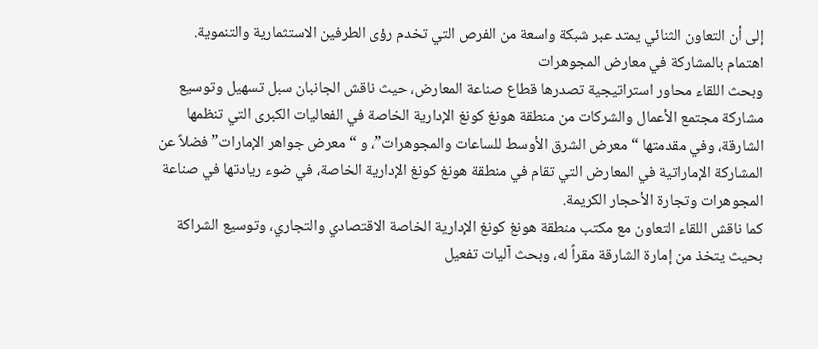إلى أن التعاون الثنائي يمتد عبر شبكة واسعة من الفرص التي تخدم رؤى الطرفين الاستثمارية والتنموية.
اهتمام بالمشاركة في معارض المجوهرات
وبحث اللقاء محاور استراتيجية تصدرها قطاع صناعة المعارض، حيث ناقش الجانبان سبل تسهيل وتوسيع مشاركة مجتمع الأعمال والشركات من منطقة هونغ كونغ الإدارية الخاصة في الفعاليات الكبرى التي تنظمها الشارقة، وفي مقدمتها “معرض الشرق الأوسط للساعات والمجوهرات”، و “معرض جواهر الإمارات” فضلاً عن المشاركة الإماراتية في المعارض التي تقام في منطقة هونغ كونغ الإدارية الخاصة، في ضوء ريادتها في صناعة المجوهرات وتجارة الأحجار الكريمة.
كما ناقش اللقاء التعاون مع مكتب منطقة هونغ كونغ الإدارية الخاصة الاقتصادي والتجاري، وتوسيع الشراكة بحيث يتخذ من إمارة الشارقة مقراً له، وبحث آليات تفعيل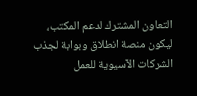التعاون المشترك لدعم المكتب، ليكون منصة انطلاق وبوابة لجذب الشركات الآسيوية للعمل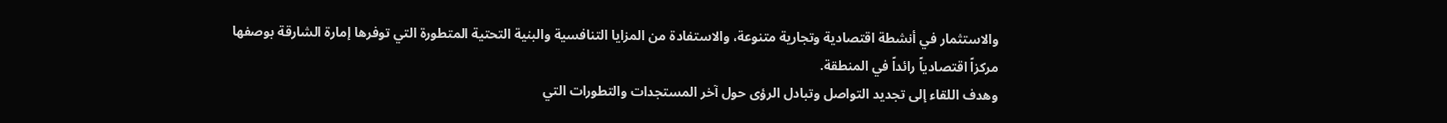والاستثمار في أنشطة اقتصادية وتجارية متنوعة، والاستفادة من المزايا التنافسية والبنية التحتية المتطورة التي توفرها إمارة الشارقة بوصفها مركزاً اقتصادياً رائداً في المنطقة.
وهدف اللقاء إلى تجديد التواصل وتبادل الرؤى حول آخر المستجدات والتطورات التي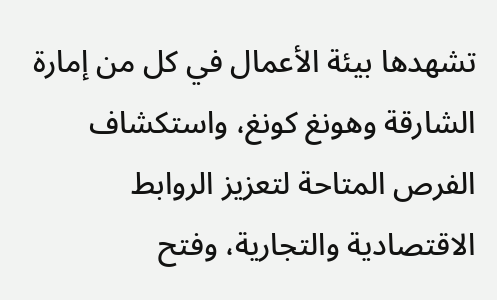تشهدها بيئة الأعمال في كل من إمارة الشارقة وهونغ كونغ، واستكشاف الفرص المتاحة لتعزيز الروابط الاقتصادية والتجارية، وفتح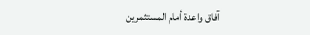آفاق واعدة أمام المستثمرين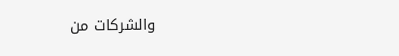والشركات من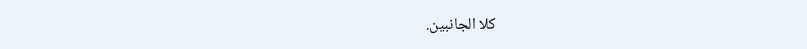كلا الجانبين.